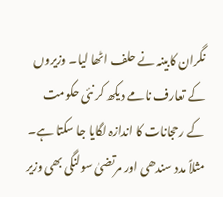نگران کابینہ نے حلف اٹھا لیا۔ وزیروں کے تعارف نامے دیکھ کر نئی حکومت کے رحجانات کا اندازہ لگایا جا سکتا ہے۔ مثلاً مدد سندھی اور مرتضیٰ سولنگی بھی وزیر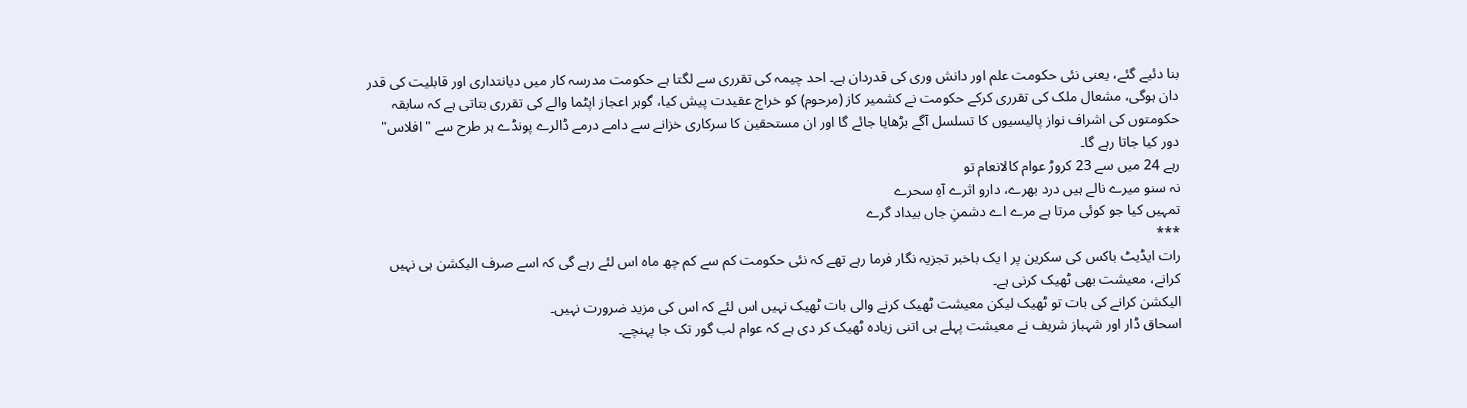بنا دئیے گئے، یعنی نئی حکومت علم اور دانش وری کی قدردان ہے۔ احد چیمہ کی تقرری سے لگتا ہے حکومت مدرسہ کار میں دیانتداری اور قابلیت کی قدر دان ہوگی، مشعال ملک کی تقرری کرکے حکومت نے کشمیر کاز (مرحوم) کو خراج عقیدت پیش کیا، گوہر اعجاز اپٹما والے کی تقرری بتاتی ہے کہ سابقہ حکومتوں کی اشراف نواز پالیسیوں کا تسلسل آگے بڑھایا جائے گا اور ان مستحقین کا سرکاری خزانے سے دامے درمے ڈالرے پونڈے ہر طرح سے "افلاس" دور کیا جاتا رہے گا۔
رہے 24 میں سے 23 کروڑ عوام کالانعام تو
نہ سنو میرے نالے ہیں درد بھرے، دارو اثرے آہِ سحرے
تمہیں کیا جو کوئی مرتا ہے مرے اے دشمنِ جاں بیداد گرے
***
رات ایڈیٹ باکس کی سکرین پر ا یک باخبر تجزیہ نگار فرما رہے تھے کہ نئی حکومت کم سے کم چھ ماہ اس لئے رہے گی کہ اسے صرف الیکشن ہی نہیں کرانے، معیشت بھی ٹھیک کرنی ہے۔
الیکشن کرانے کی بات تو ٹھیک لیکن معیشت ٹھیک کرنے والی بات ٹھیک نہیں اس لئے کہ اس کی مزید ضرورت نہیں۔
اسحاق ڈار اور شہباز شریف نے معیشت پہلے ہی اتنی زیادہ ٹھیک کر دی ہے کہ عوام لب گور تک جا پہنچے۔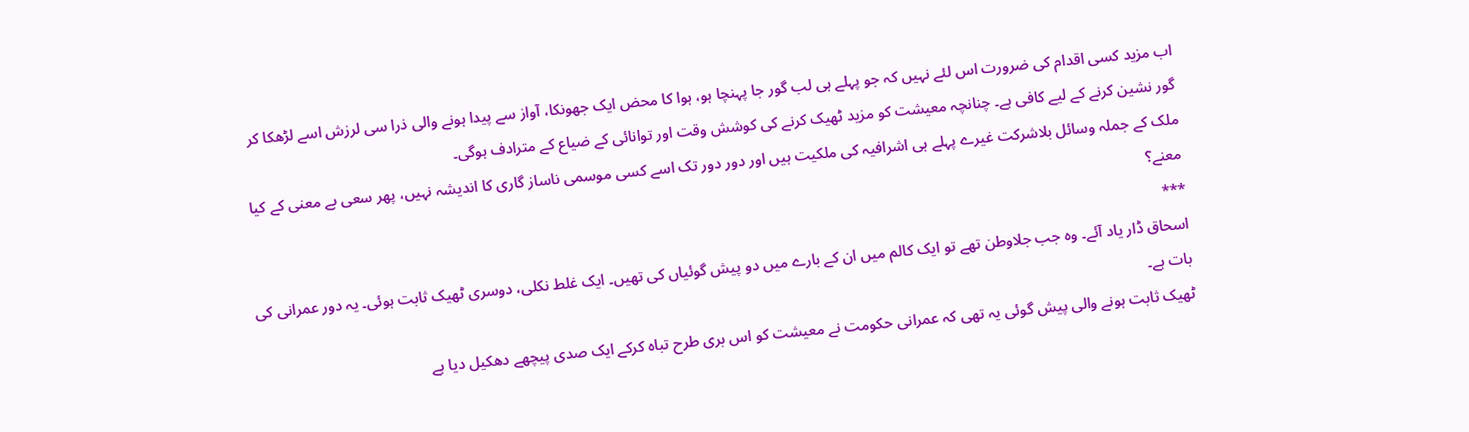اب مزید کسی اقدام کی ضرورت اس لئے نہیں کہ جو پہلے ہی لب گور جا پہنچا ہو، ہوا کا محض ایک جھونکا، آواز سے پیدا ہونے والی ذرا سی لرزش اسے لڑھکا کر گور نشین کرنے کے لیے کافی ہے۔ چنانچہ معیشت کو مزید ٹھیک کرنے کی کوشش وقت اور توانائی کے ضیاع کے مترادف ہوگی۔
ملک کے جملہ وسائل بلاشرکت غیرے پہلے ہی اشرافیہ کی ملکیت ہیں اور دور دور تک اسے کسی موسمی ناساز گاری کا اندیشہ نہیں، پھر سعی بے معنی کے کیا معنے؟
***
اسحاق ڈار یاد آئے۔ وہ جب جلاوطن تھے تو ایک کالم میں ان کے بارے میں دو پیش گوئیاں کی تھیں۔ ایک غلط نکلی، دوسری ٹھیک ثابت ہوئی۔ یہ دور عمرانی کی بات ہے۔
ٹھیک ثابت ہونے والی پیش گوئی یہ تھی کہ عمرانی حکومت نے معیشت کو اس بری طرح تباہ کرکے ایک صدی پیچھے دھکیل دیا ہے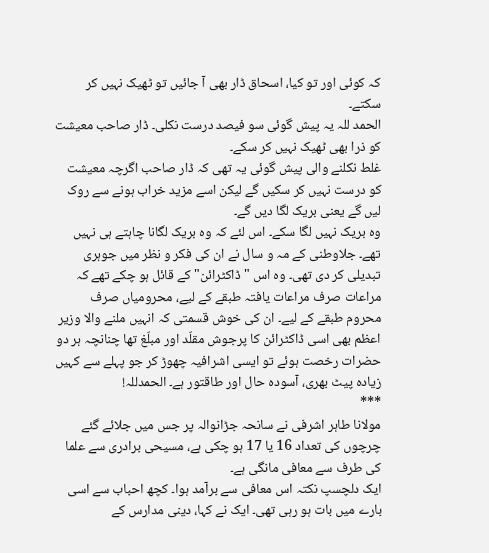کہ کوئی اور تو کیا، اسحاق ڈار بھی آ جائیں تو ٹھیک نہیں کر سکتے۔
الحمد للہ یہ پیش گوئی سو فیصد درست نکلی۔ ڈار صاحب معیشت کو ذرا بھی ٹھیک نہیں کر سکے۔
غلط نکلنے والی پیش گوئی یہ تھی کہ ڈار صاحب اگرچہ معیشت کو درست نہیں کر سکیں گے لیکن اسے مزید خراب ہونے سے روک لیں گے یعنی بریک لگا دیں گے۔
وہ بریک نہیں لگا سکے۔ اس لئے کہ وہ بریک لگانا چاہتے ہی نہیں تھے۔ جلاوطنی کے مہ و سال نے ان کی فکر و نظر میں جوہری تبدیلی کر دی تھی۔ وہ اس "ڈاکٹرائن" کے قائل ہو چکے تھے کہ مراعات صرف مراعات یافتہ طبقے کے لیے، محرومیاں صرف محروم طبقے کے لیے۔ ان کی خوش قسمتی کہ انہیں ملنے والا وزیر اعظم بھی اسی ڈاکٹرائن کا پرجوش مقلّد اور مبلّغ تھا چنانچہ ہر دو حضرات رخصت ہوئے تو ایسی اشرافیہ چھوڑ کر جو پہلے سے کہیں زیادہ پیٹ بھری، آسودہ حال اور طاقتور ہے۔ الحمدللہ!
***
مولانا طاہر اشرفی نے سانحہ جڑانوالہ پر جس میں جلائے گئے چرچوں کی تعداد 16 یا 17 ہو چکی ہے، مسیحی برادری سے علما کی طرف سے معافی مانگی ہے۔
ایک دلچسپ نکتہ اس معافی سے برآمد ہوا۔ کچھ احباب سے اسی بارے میں بات ہو رہی تھی۔ ایک نے کہا، دینی مدارس کے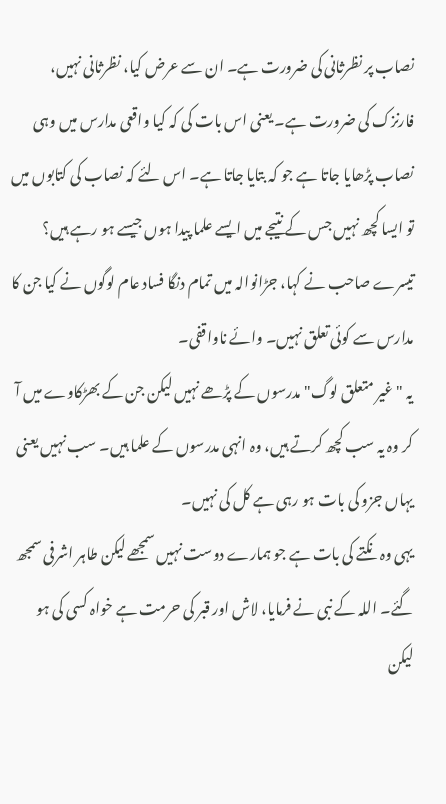نصاب پر نظرثانی کی ضرورت ہے۔ ان سے عرض کیا، نظرثانی نہیں، فارنزک کی ضرورت ہے۔ یعنی اس بات کی کہ کیا واقعی مدارس میں وہی نصاب پڑھایا جاتا ہے جو کہ بتایا جاتا ہے۔ اس لئے کہ نصاب کی کتابوں میں تو ایسا کچھ نہیں جس کے نتیجے میں ایسے علما پیدا ہوں جیسے ہو رہے ہیں؟
تیسرے صاحب نے کہا، جڑانوالہ میں تمام دنگا فساد عام لوگوں نے کیا جن کا مدارس سے کوئی تعلق نہیں۔ وائے ناواقفی۔
یہ "غیر متعلق لوگ" مدرسوں کے پڑھے نہیں لیکن جن کے بھڑکاوے میں آ کر وہ یہ سب کچھ کرتے ہیں، وہ انہی مدرسوں کے علما ہیں۔ سب نہیں یعنی یہاں جزو کی بات ہو رہی ہے کل کی نہیں۔
یہی وہ نکتے کی بات ہے جو ہمارے دوست نہیں سمجھے لیکن طاہر اشرفی سمجھ گئے۔ اللہ کے نبی نے فرمایا، لاش اور قبر کی حرمت ہے خواہ کسی کی ہو لیکن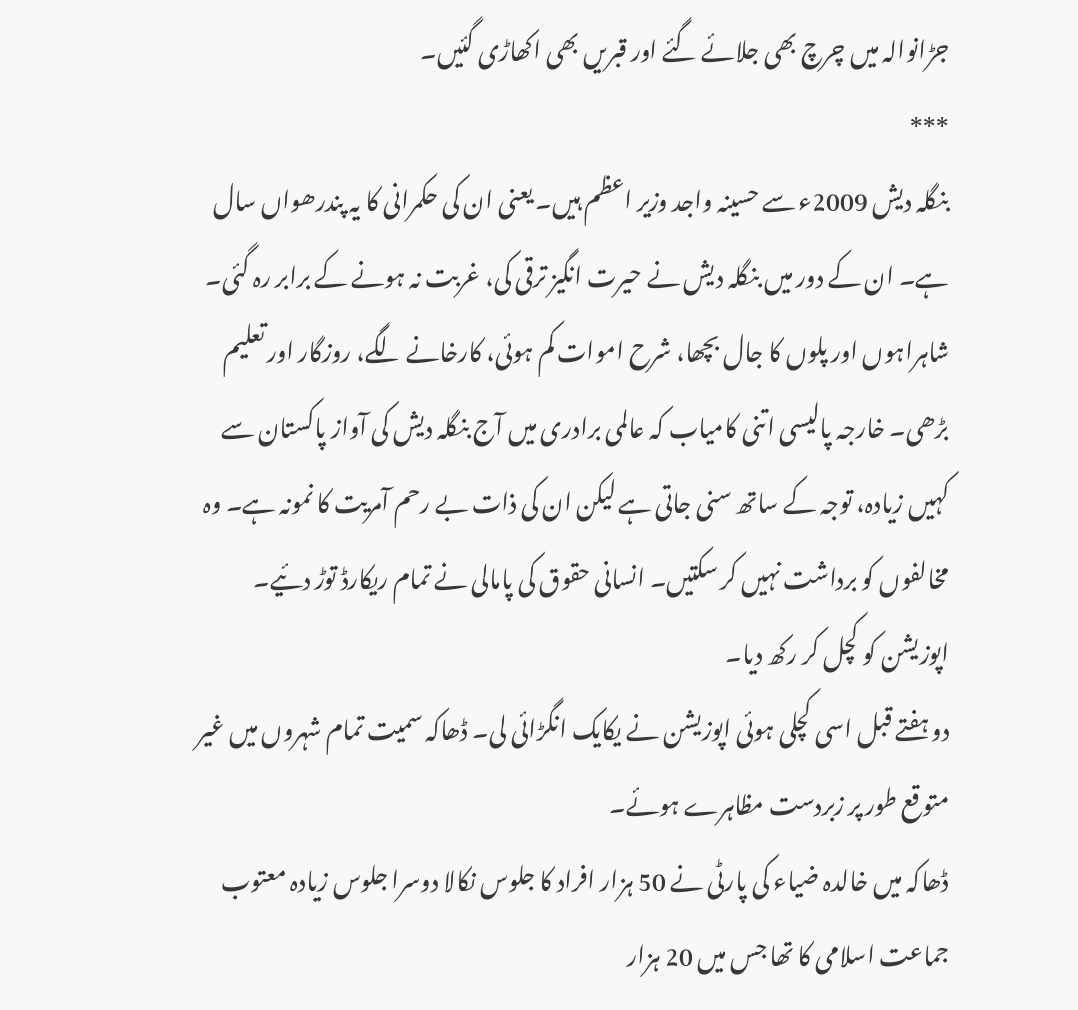جڑانوالہ میں چرچ بھی جلائے گئے اور قبریں بھی اکھاڑی گئیں۔
***
بنگلہ دیش 2009ء سے حسینہ واجد وزیر اعظم ہیں۔ یعنی ان کی حکمرانی کا یہ پندرھواں سال ہے۔ ان کے دور میں بنگلہ دیش نے حیرت انگیز ترقی کی، غربت نہ ہونے کے برابر رہ گئی۔
شاہراہوں اور پلوں کا جال بچھا، شرح اموات کم ہوئی، کارخانے لگے، روزگار اور تعلیم بڑھی۔ خارجہ پالیسی اتنی کامیاب کہ عالمی برادری میں آج بنگلہ دیش کی آواز پاکستان سے کہیں زیادہ، توجہ کے ساتھ سنی جاتی ہے لیکن ان کی ذات بے رحم آمریت کا نمونہ ہے۔ وہ مخالفوں کو برداشت نہیں کر سکتیں۔ انسانی حقوق کی پامالی نے تمام ریکارڈ توڑ دئیے۔ اپوزیشن کو کچل کر رکھ دیا۔
دو ہفتے قبل اسی کچلی ہوئی اپوزیشن نے یکایک انگڑائی لی۔ ڈھاکہ سمیت تمام شہروں میں غیر متوقع طور پر زبردست مظاہرے ہوئے۔
ڈھاکہ میں خالدہ ضیاء کی پارٹی نے 50 ہزار افراد کا جلوس نکالا دوسرا جلوس زیادہ معتوب جماعت اسلامی کا تھا جس میں 20 ہزار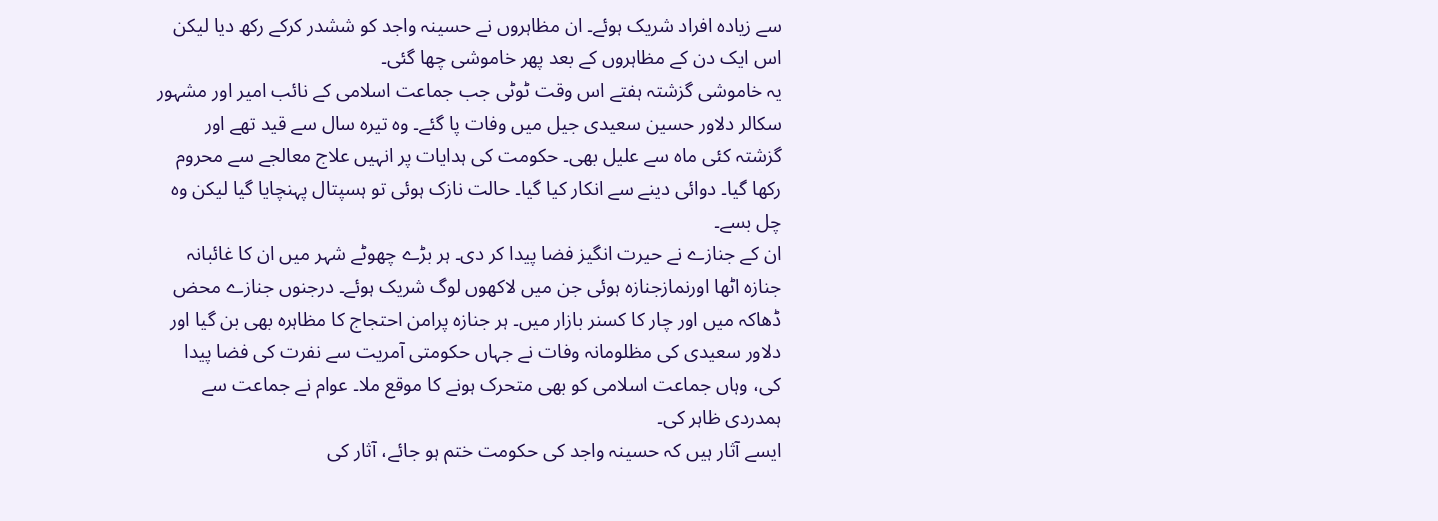سے زیادہ افراد شریک ہوئے۔ ان مظاہروں نے حسینہ واجد کو ششدر کرکے رکھ دیا لیکن اس ایک دن کے مظاہروں کے بعد پھر خاموشی چھا گئی۔
یہ خاموشی گزشتہ ہفتے اس وقت ٹوٹی جب جماعت اسلامی کے نائب امیر اور مشہور سکالر دلاور حسین سعیدی جیل میں وفات پا گئے۔ وہ تیرہ سال سے قید تھے اور گزشتہ کئی ماہ سے علیل بھی۔ حکومت کی ہدایات پر انہیں علاج معالجے سے محروم رکھا گیا۔ دوائی دینے سے انکار کیا گیا۔ حالت نازک ہوئی تو ہسپتال پہنچایا گیا لیکن وہ چل بسے۔
ان کے جنازے نے حیرت انگیز فضا پیدا کر دی۔ ہر بڑے چھوٹے شہر میں ان کا غائبانہ جنازہ اٹھا اورنمازجنازہ ہوئی جن میں لاکھوں لوگ شریک ہوئے۔ درجنوں جنازے محض ڈھاکہ میں اور چار کا کسنر بازار میں۔ ہر جنازہ پرامن احتجاج کا مظاہرہ بھی بن گیا اور دلاور سعیدی کی مظلومانہ وفات نے جہاں حکومتی آمریت سے نفرت کی فضا پیدا کی، وہاں جماعت اسلامی کو بھی متحرک ہونے کا موقع ملا۔ عوام نے جماعت سے ہمدردی ظاہر کی۔
ایسے آثار ہیں کہ حسینہ واجد کی حکومت ختم ہو جائے، آثار کی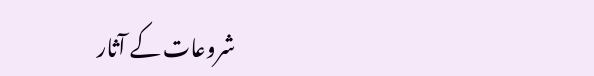شروعات کے آثار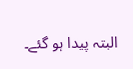البتہ پیدا ہو گئے۔